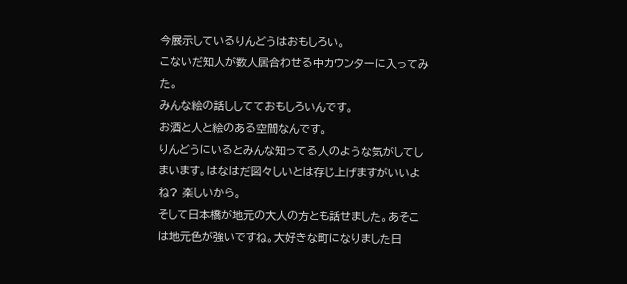今展示しているりんどうはおもしろい。
こないだ知人が数人居合わせる中カウンターに入ってみた。
みんな絵の話ししてておもしろいんです。
お酒と人と絵のある空間なんです。
りんどうにいるとみんな知ってる人のような気がしてしまいます。はなはだ図々しいとは存じ上げますがいいよね? 楽しいから。
そして日本橋が地元の大人の方とも話せました。あそこは地元色が強いですね。大好きな町になりました日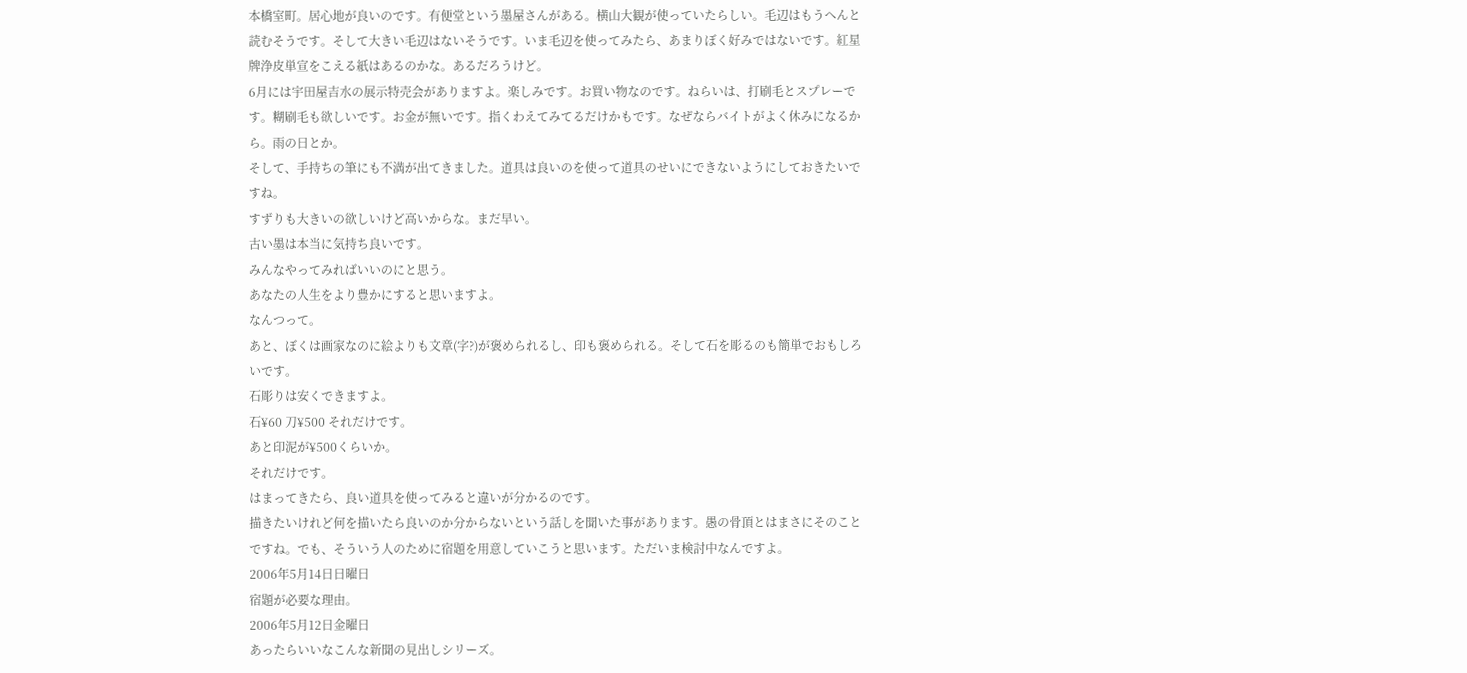本橋室町。居心地が良いのです。有便堂という墨屋さんがある。横山大観が使っていたらしい。毛辺はもうへんと読むそうです。そして大きい毛辺はないそうです。いま毛辺を使ってみたら、あまりぼく好みではないです。紅星牌浄皮単宣をこえる紙はあるのかな。あるだろうけど。
6月には宇田屋吉水の展示特売会がありますよ。楽しみです。お買い物なのです。ねらいは、打刷毛とスプレーです。糊刷毛も欲しいです。お金が無いです。指くわえてみてるだけかもです。なぜならバイトがよく休みになるから。雨の日とか。
そして、手持ちの筆にも不満が出てきました。道具は良いのを使って道具のせいにできないようにしておきたいですね。
すずりも大きいの欲しいけど高いからな。まだ早い。
古い墨は本当に気持ち良いです。
みんなやってみればいいのにと思う。
あなたの人生をより豊かにすると思いますよ。
なんつって。
あと、ぼくは画家なのに絵よりも文章(字?)が褒められるし、印も褒められる。そして石を彫るのも簡単でおもしろいです。
石彫りは安くできますよ。
石¥60 刀¥500 それだけです。
あと印泥が¥500くらいか。
それだけです。
はまってきたら、良い道具を使ってみると違いが分かるのです。
描きたいけれど何を描いたら良いのか分からないという話しを聞いた事があります。愚の骨頂とはまさにそのことですね。でも、そういう人のために宿題を用意していこうと思います。ただいま検討中なんですよ。
2006年5月14日日曜日
宿題が必要な理由。
2006年5月12日金曜日
あったらいいなこんな新聞の見出しシリーズ。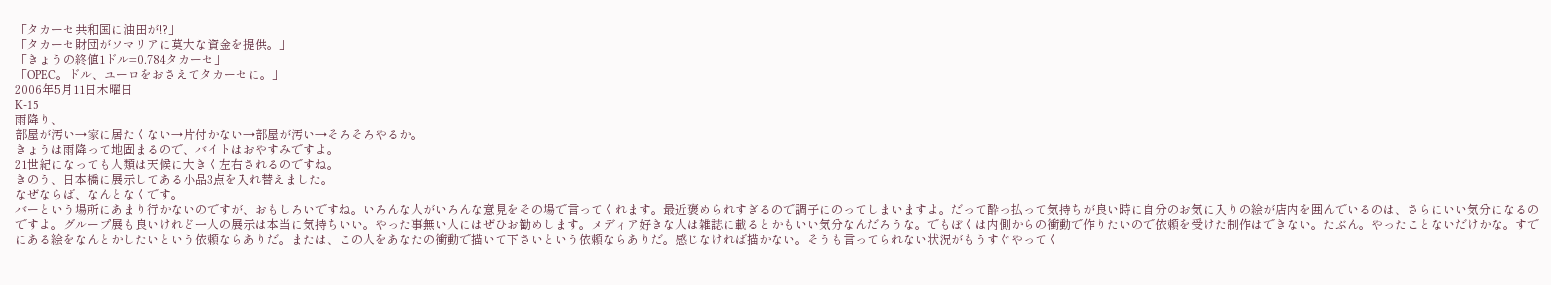「タカーセ共和国に油田が!?」
「タカーセ財団がソマリアに莫大な資金を提供。」
「きょうの終値1ドル=0.784タカーセ」
「OPEC。ドル、ユーロをおさえてタカーセに。」
2006年5月11日木曜日
K-15
雨降り、
部屋が汚い→家に居たくない→片付かない→部屋が汚い→そろそろやるか。
きょうは雨降って地固まるので、バイトはおやすみですよ。
21世紀になっても人類は天候に大きく左右されるのですね。
きのう、日本橋に展示してある小品3点を入れ替えました。
なぜならば、なんとなくです。
バーという場所にあまり行かないのですが、おもしろいですね。いろんな人がいろんな意見をその場で言ってくれます。最近褒められすぎるので調子にのってしまいますよ。だって酔っ払って気持ちが良い時に自分のお気に入りの絵が店内を囲んでいるのは、さらにいい気分になるのですよ。グループ展も良いけれど一人の展示は本当に気持ちいい。やった事無い人にはぜひお勧めします。メディア好きな人は雑誌に載るとかもいい気分なんだろうな。でもぼくは内側からの衝動で作りたいので依頼を受けた制作はできない。たぶん。やったことないだけかな。すでにある絵をなんとかしたいという依頼ならありだ。または、この人をあなたの衝動で描いて下さいという依頼ならありだ。感じなければ描かない。そうも言ってられない状況がもうすぐやってく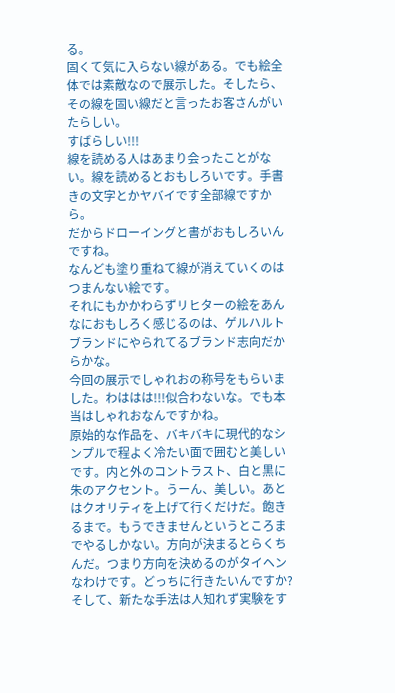る。
固くて気に入らない線がある。でも絵全体では素敵なので展示した。そしたら、その線を固い線だと言ったお客さんがいたらしい。
すばらしい!!!
線を読める人はあまり会ったことがない。線を読めるとおもしろいです。手書きの文字とかヤバイです全部線ですから。
だからドローイングと書がおもしろいんですね。
なんども塗り重ねて線が消えていくのはつまんない絵です。
それにもかかわらずリヒターの絵をあんなにおもしろく感じるのは、ゲルハルトブランドにやられてるブランド志向だからかな。
今回の展示でしゃれおの称号をもらいました。わははは!!!似合わないな。でも本当はしゃれおなんですかね。
原始的な作品を、バキバキに現代的なシンプルで程よく冷たい面で囲むと美しいです。内と外のコントラスト、白と黒に朱のアクセント。うーん、美しい。あとはクオリティを上げて行くだけだ。飽きるまで。もうできませんというところまでやるしかない。方向が決まるとらくちんだ。つまり方向を決めるのがタイヘンなわけです。どっちに行きたいんですか?
そして、新たな手法は人知れず実験をす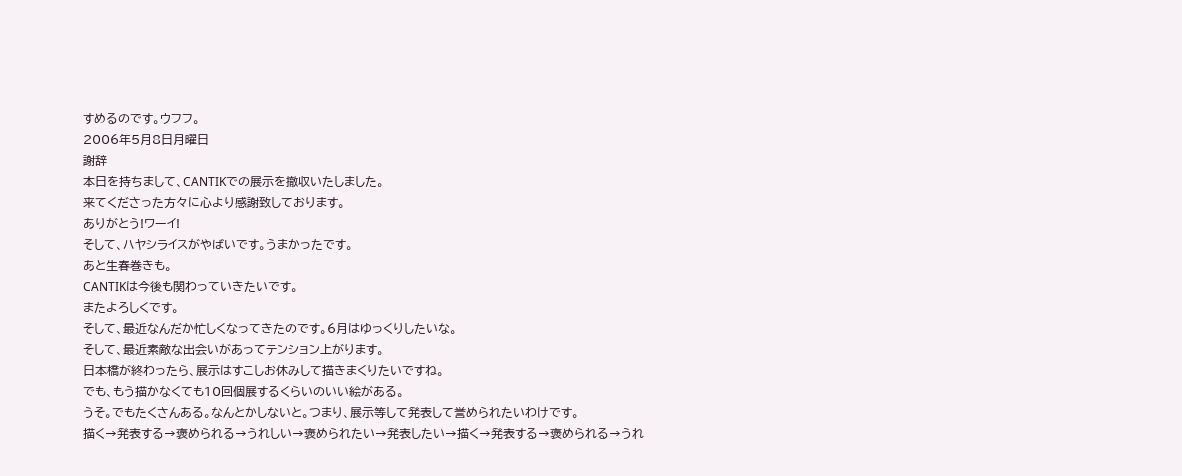すめるのです。ウフフ。
2006年5月8日月曜日
謝辞
本日を持ちまして、CANTIKでの展示を撤収いたしました。
来てくださった方々に心より感謝致しております。
ありがとう!ワーイ!
そして、ハヤシライスがやばいです。うまかったです。
あと生春巻きも。
CANTIKは今後も関わっていきたいです。
またよろしくです。
そして、最近なんだか忙しくなってきたのです。6月はゆっくりしたいな。
そして、最近素敵な出会いがあってテンション上がります。
日本橋が終わったら、展示はすこしお休みして描きまくりたいですね。
でも、もう描かなくても10回個展するくらいのいい絵がある。
うそ。でもたくさんある。なんとかしないと。つまり、展示等して発表して誉められたいわけです。
描く→発表する→褒められる→うれしい→褒められたい→発表したい→描く→発表する→褒められる→うれ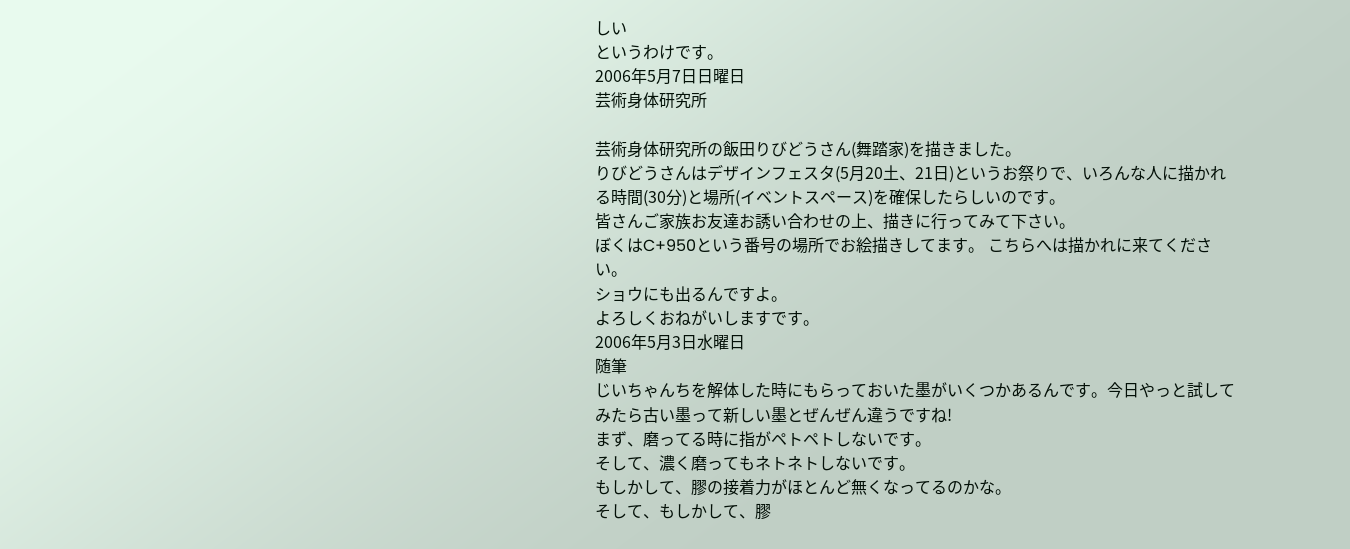しい
というわけです。
2006年5月7日日曜日
芸術身体研究所

芸術身体研究所の飯田りびどうさん(舞踏家)を描きました。
りびどうさんはデザインフェスタ(5月20土、21日)というお祭りで、いろんな人に描かれる時間(30分)と場所(イベントスペース)を確保したらしいのです。
皆さんご家族お友達お誘い合わせの上、描きに行ってみて下さい。
ぼくはC+950という番号の場所でお絵描きしてます。 こちらへは描かれに来てください。
ショウにも出るんですよ。
よろしくおねがいしますです。
2006年5月3日水曜日
随筆
じいちゃんちを解体した時にもらっておいた墨がいくつかあるんです。今日やっと試してみたら古い墨って新しい墨とぜんぜん違うですね!
まず、磨ってる時に指がペトペトしないです。
そして、濃く磨ってもネトネトしないです。
もしかして、膠の接着力がほとんど無くなってるのかな。
そして、もしかして、膠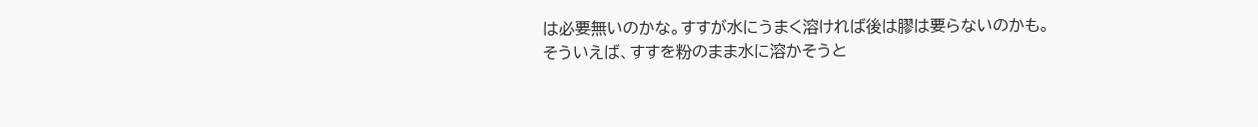は必要無いのかな。すすが水にうまく溶ければ後は膠は要らないのかも。
そういえば、すすを粉のまま水に溶かそうと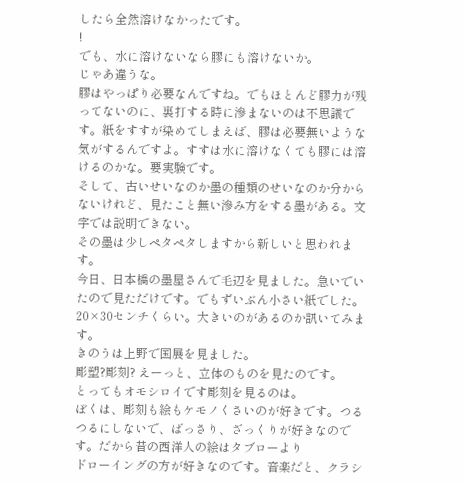したら全然溶けなかったです。
!
でも、水に溶けないなら膠にも溶けないか。
じゃあ違うな。
膠はやっぱり必要なんですね。でもほとんど膠力が残ってないのに、裏打する時に滲まないのは不思議です。紙をすすが染めてしまえば、膠は必要無いような気がするんですよ。すすは水に溶けなくても膠には溶けるのかな。要実験です。
そして、古いせいなのか墨の種類のせいなのか分からないけれど、見たこと無い滲み方をする墨がある。文字では説明できない。
その墨は少しペタペタしますから新しいと思われます。
今日、日本橋の墨屋さんで毛辺を見ました。急いでいたので見ただけです。でもずいぶん小さい紙でした。20×30センチくらい。大きいのがあるのか訊いてみます。
きのうは上野で国展を見ました。
彫塑?彫刻? えーっと、立体のものを見たのです。
とってもオモシロイです彫刻を見るのは。
ぼくは、彫刻も絵もケモノくさいのが好きです。つるつるにしないで、ばっさり、ざっくりが好きなのです。だから昔の西洋人の絵はタブローより
ドローイングの方が好きなのです。音楽だと、クラシ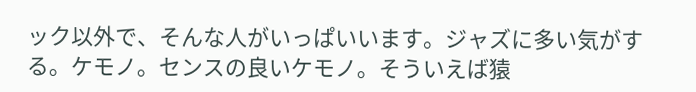ック以外で、そんな人がいっぱいいます。ジャズに多い気がする。ケモノ。センスの良いケモノ。そういえば猿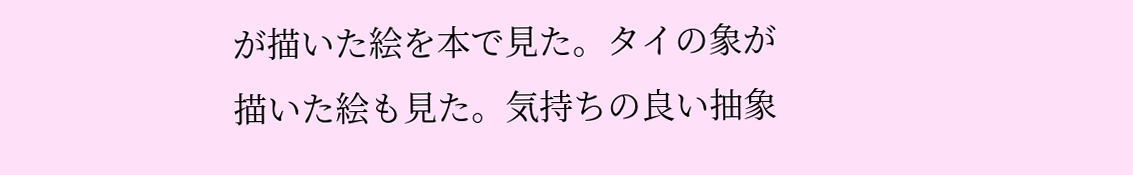が描いた絵を本で見た。タイの象が描いた絵も見た。気持ちの良い抽象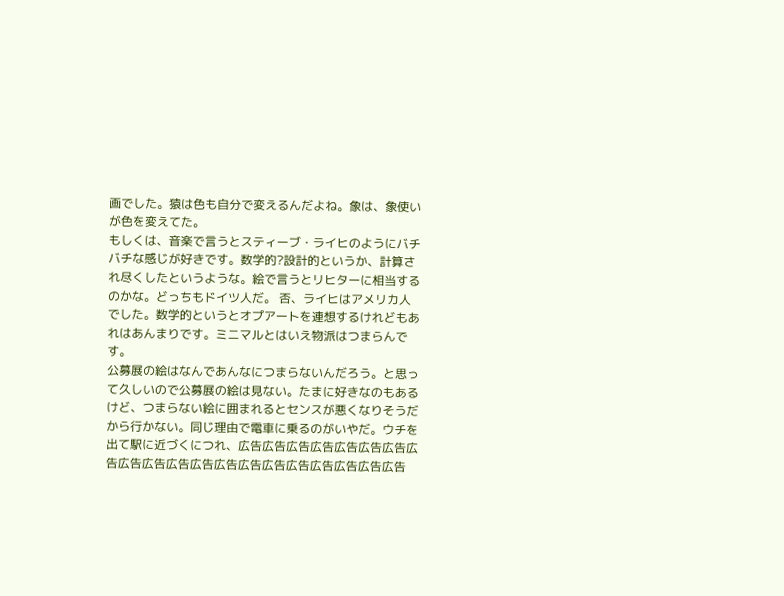画でした。猿は色も自分で変えるんだよね。象は、象使いが色を変えてた。
もしくは、音楽で言うとスティーブ・ライヒのようにバチバチな感じが好きです。数学的?設計的というか、計算され尽くしたというような。絵で言うとリヒターに相当するのかな。どっちもドイツ人だ。 否、ライヒはアメリカ人でした。数学的というとオプアートを連想するけれどもあれはあんまりです。ミニマルとはいえ物派はつまらんです。
公募展の絵はなんであんなにつまらないんだろう。と思って久しいので公募展の絵は見ない。たまに好きなのもあるけど、つまらない絵に囲まれるとセンスが悪くなりそうだから行かない。同じ理由で電車に乗るのがいやだ。ウチを出て駅に近づくにつれ、広告広告広告広告広告広告広告広告広告広告広告広告広告広告広告広告広告広告広告広告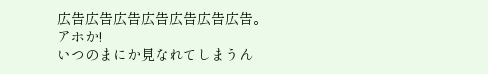広告広告広告広告広告広告広告。
アホか!
いつのまにか見なれてしまうん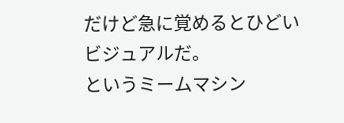だけど急に覚めるとひどいビジュアルだ。
というミームマシン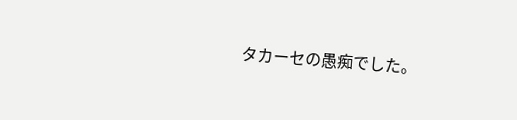タカーセの愚痴でした。